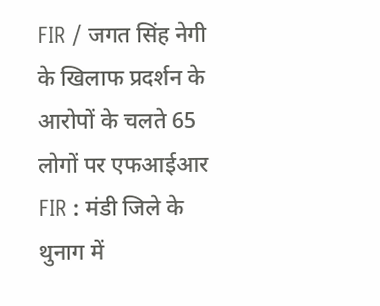FIR / जगत सिंह नेगी के खिलाफ प्रदर्शन के आरोपों के चलते 65 लोगों पर एफआईआर
FIR : मंडी जिले के थुनाग में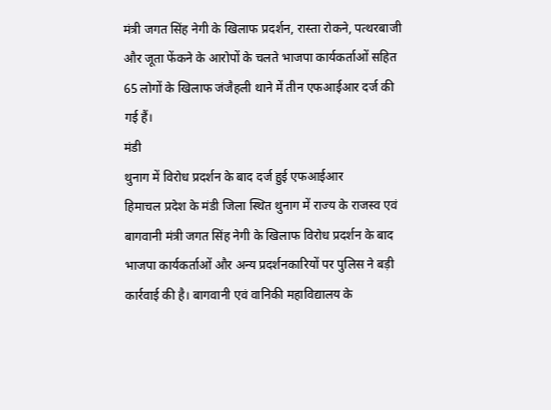मंत्री जगत सिंह नेगी के खिलाफ प्रदर्शन, रास्ता रोकने, पत्थरबाजी और जूता फेंकने के आरोपों के चलते भाजपा कार्यकर्ताओं सहित 65 लोगों के खिलाफ जंजैहली थाने में तीन एफआईआर दर्ज की गई हैं।
मंडी
थुनाग में विरोध प्रदर्शन के बाद दर्ज हुई एफआईआर
हिमाचल प्रदेश के मंडी जिला स्थित थुनाग में राज्य के राजस्व एवं बागवानी मंत्री जगत सिंह नेगी के खिलाफ विरोध प्रदर्शन के बाद भाजपा कार्यकर्ताओं और अन्य प्रदर्शनकारियों पर पुलिस ने बड़ी कार्रवाई की है। बागवानी एवं वानिकी महाविद्यालय के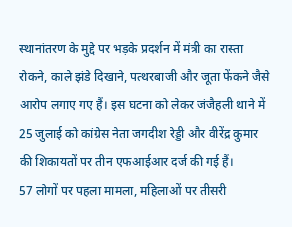स्थानांतरण के मुद्दे पर भड़के प्रदर्शन में मंत्री का रास्ता रोकने, काले झंडे दिखाने, पत्थरबाजी और जूता फेंकने जैसे आरोप लगाए गए हैं। इस घटना को लेकर जंजैहली थाने में 25 जुलाई को कांग्रेस नेता जगदीश रेड्डी और वीरेंद्र कुमार की शिकायतों पर तीन एफआईआर दर्ज की गई हैं।
57 लोगों पर पहला मामला, महिलाओं पर तीसरी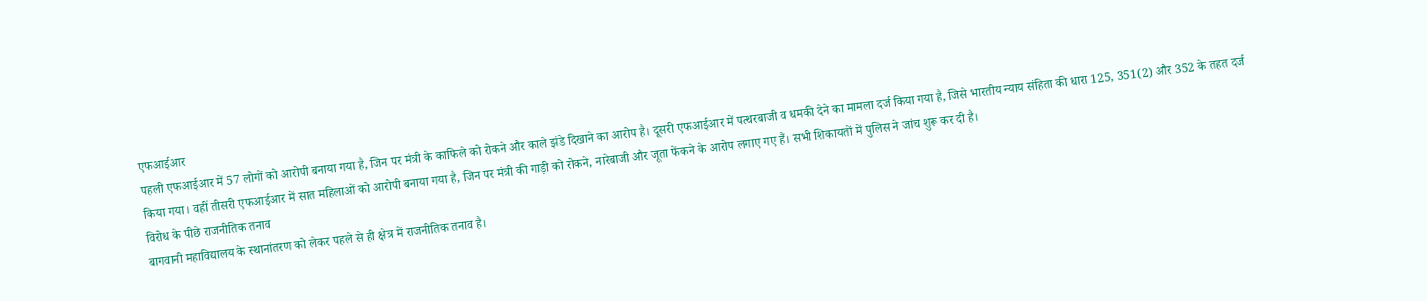एफआईआर
पहली एफआईआर में 57 लोगों को आरोपी बनाया गया है, जिन पर मंत्री के काफिले को रोकने और काले झंडे दिखाने का आरोप है। दूसरी एफआईआर में पत्थरबाजी व धमकी देने का मामला दर्ज किया गया है, जिसे भारतीय न्याय संहिता की धारा 125, 351(2) और 352 के तहत दर्ज किया गया। वहीं तीसरी एफआईआर में सात महिलाओं को आरोपी बनाया गया है, जिन पर मंत्री की गाड़ी को रोकने, नारेबाजी और जूता फेंकने के आरोप लगाए गए हैं। सभी शिकायतों में पुलिस ने जांच शुरू कर दी है।
विरोध के पीछे राजनीतिक तनाव
बागवानी महाविद्यालय के स्थानांतरण को लेकर पहले से ही क्षेत्र में राजनीतिक तनाव है।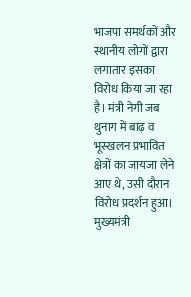भाजपा समर्थकों और स्थानीय लोगों द्वारा लगातार इसका विरोध किया जा रहा है। मंत्री नेगी जब थुनाग में बाढ़ व भूस्खलन प्रभावित क्षेत्रों का जायजा लेने आए थे, उसी दौरान विरोध प्रदर्शन हुआ।
मुख्यमंत्री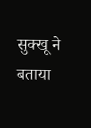सुक्खू ने बताया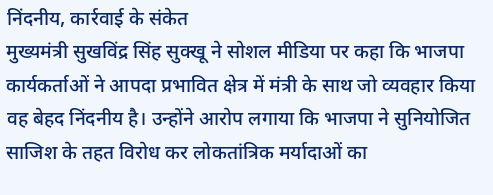निंदनीय, कार्रवाई के संकेत
मुख्यमंत्री सुखविंद्र सिंह सुक्खू ने सोशल मीडिया पर कहा कि भाजपा कार्यकर्ताओं ने आपदा प्रभावित क्षेत्र में मंत्री के साथ जो व्यवहार किया वह बेहद निंदनीय है। उन्होंने आरोप लगाया कि भाजपा ने सुनियोजित साजिश के तहत विरोध कर लोकतांत्रिक मर्यादाओं का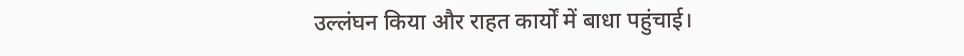उल्लंघन किया और राहत कार्यों में बाधा पहुंचाई।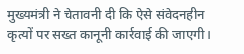मुख्यमंत्री ने चेतावनी दी कि ऐसे संवेदनहीन कृत्यों पर सख्त कानूनी कार्रवाई की जाएगी।